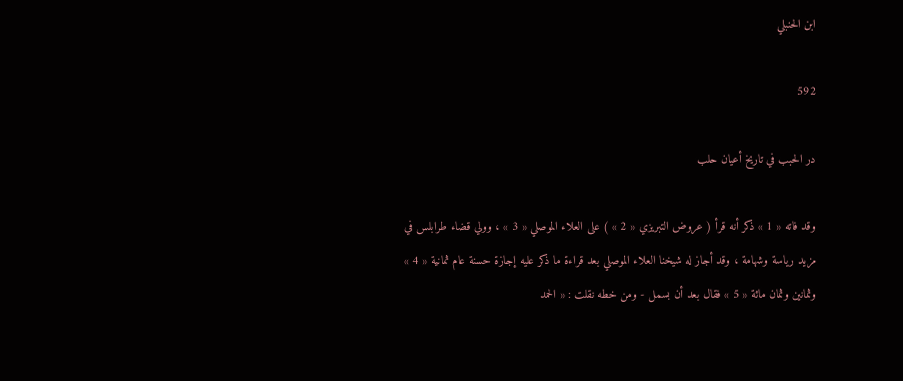ابن الحنبلي

592

در الحبب في تاريخ أعيان حلب

وقد فاته « 1 » ذكر أنه قرأ ( عروض التبريزي « 2 » ) على العلاء الموصلي « 3 » ، وولي قضاء طرابلس في مزيد رياسة وشهامة ، وقد أجاز له شيخنا العلاء الموصلي بعد قراءة ما ذكر عليه إجازة حسنة عام ثمانية « 4 » وثمانين وثمان مائة « 5 » فقال بعد أن بسمل - ومن خطه نقلت : « الحمد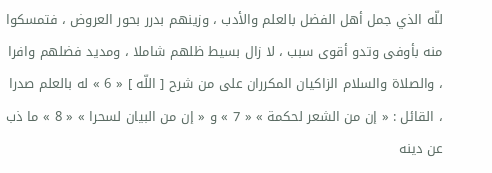للّه الذي جمل أهل الفضل بالعلم والأدب ، وزينهم بدرر بحور العروض ، فتمسكوا منه بأوفى وتدو أقوى سبب ، لا زال بسيط ظلهم شاملا ، ومديد فضلهم وافرا ، والصلاة والسلام الزاكيان المكرران على من شرح [ اللّه ] « 6 » له بالعلم صدرا ، القائل : « إن من الشعر لحكمة » « 7 » و « إن من البيان لسحرا » « 8 » ما ذب عن دينه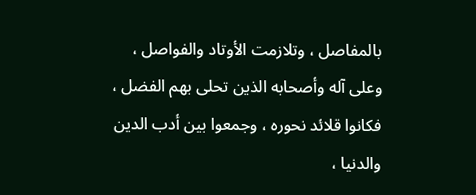بالمفاصل ، وتلازمت الأوتاد والفواصل ، وعلى آله وأصحابه الذين تحلى بهم الفضل ، فكانوا قلائد نحوره ، وجمعوا بين أدب الدين والدنيا ،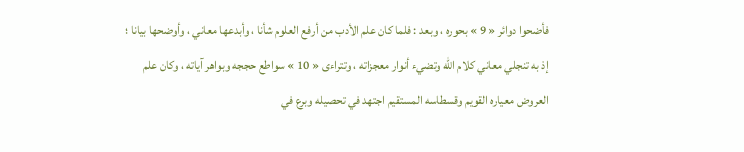فأضحوا دوائر « 9 » بحوره ، وبعد : فلما كان علم الأدب من أرفع العلوم شأنا ، وأبدعها معاني ، وأوضحها بيانا ؛ إذ به تنجلي معاني كلام اللّه وتضيء أنوار معجزاته ، وتتراءى « 10 » سواطع حججه وبواهر آياته ، وكان علم العروض معياره القويم وقسطاسه المستقيم اجتهد في تحصيله وبرع في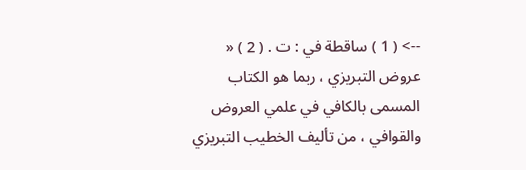--> ( 1 ) ساقطة في : ت . ( 2 ) « عروض التبريزي ، ربما هو الكتاب المسمى بالكافي في علمي العروض والقوافي ، من تأليف الخطيب التبريزي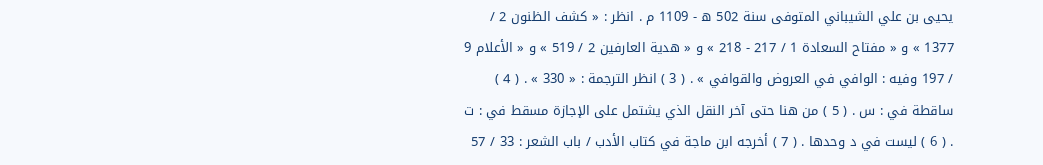يحيى بن علي الشيباني المتوفى سنة 502 ه - 1109 م . انظر : « كشف الظنون 2 / 1377 » و « مفتاح السعادة 1 / 217 - 218 » و « هدية العارفين 2 / 519 » و « الأعلام 9 / 197 وفيه : الوافي في العروض والقوافي » . ( 3 ) انظر الترجمة : « 330 » . ( 4 ) ساقطة في : س . ( 5 ) من هنا حتى آخر النقل الذي يشتمل على الإجازة مسقط في : ت . ( 6 ) ليست في د وحدها . ( 7 ) أخرجه ابن ماجة في كتاب الأدب / باب الشعر : 33 / 57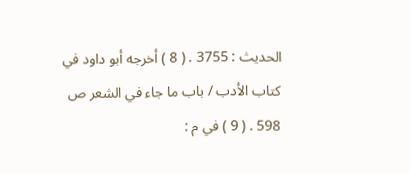الحديث : 3755 . ( 8 ) أخرجه أبو داود في كتاب الأدب / باب ما جاء في الشعر ص 598 . ( 9 ) في م :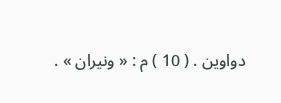دواوين . ( 10 ) م : « ونيران » .